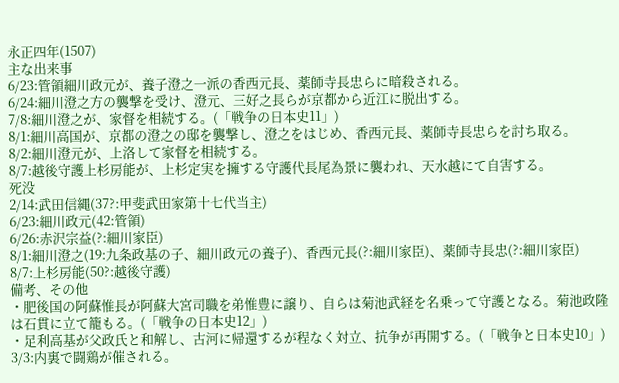永正四年(1507)
主な出来事
6/23:管領細川政元が、養子澄之一派の香西元長、薬師寺長忠らに暗殺される。
6/24:細川澄之方の襲撃を受け、澄元、三好之長らが京都から近江に脱出する。
7/8:細川澄之が、家督を相続する。(「戦争の日本史11」)
8/1:細川高国が、京都の澄之の邸を襲撃し、澄之をはじめ、香西元長、薬師寺長忠らを討ち取る。
8/2:細川澄元が、上洛して家督を相続する。
8/7:越後守護上杉房能が、上杉定実を擁する守護代長尾為景に襲われ、天水越にて自害する。
死没
2/14:武田信縄(37?:甲斐武田家第十七代当主)
6/23:細川政元(42:管領)
6/26:赤沢宗益(?:細川家臣)
8/1:細川澄之(19:九条政基の子、細川政元の養子)、香西元長(?:細川家臣)、薬師寺長忠(?:細川家臣)
8/7:上杉房能(50?:越後守護)
備考、その他
・肥後国の阿蘇惟長が阿蘇大宮司職を弟惟豊に譲り、自らは菊池武経を名乗って守護となる。菊池政隆は石貫に立て籠もる。(「戦争の日本史12」)
・足利高基が父政氏と和解し、古河に帰還するが程なく対立、抗争が再開する。(「戦争と日本史10」)
3/3:内裏で闘鶏が催される。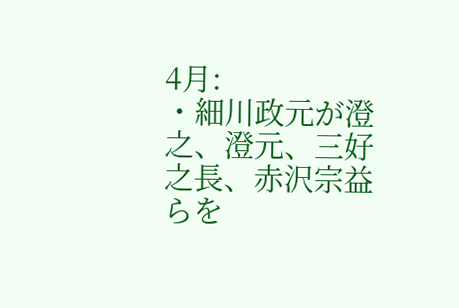4月:
・細川政元が澄之、澄元、三好之長、赤沢宗益らを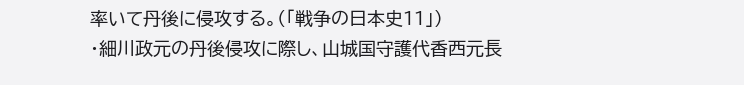率いて丹後に侵攻する。(「戦争の日本史11」)
・細川政元の丹後侵攻に際し、山城国守護代香西元長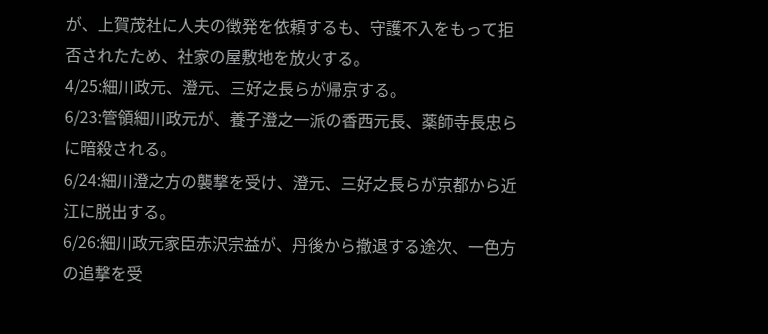が、上賀茂社に人夫の徴発を依頼するも、守護不入をもって拒否されたため、社家の屋敷地を放火する。
4/25:細川政元、澄元、三好之長らが帰京する。
6/23:管領細川政元が、養子澄之一派の香西元長、薬師寺長忠らに暗殺される。
6/24:細川澄之方の襲撃を受け、澄元、三好之長らが京都から近江に脱出する。
6/26:細川政元家臣赤沢宗益が、丹後から撤退する途次、一色方の追撃を受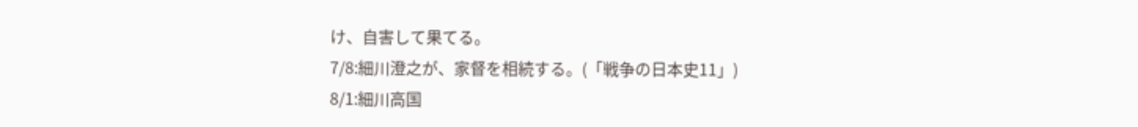け、自害して果てる。
7/8:細川澄之が、家督を相続する。(「戦争の日本史11」)
8/1:細川高国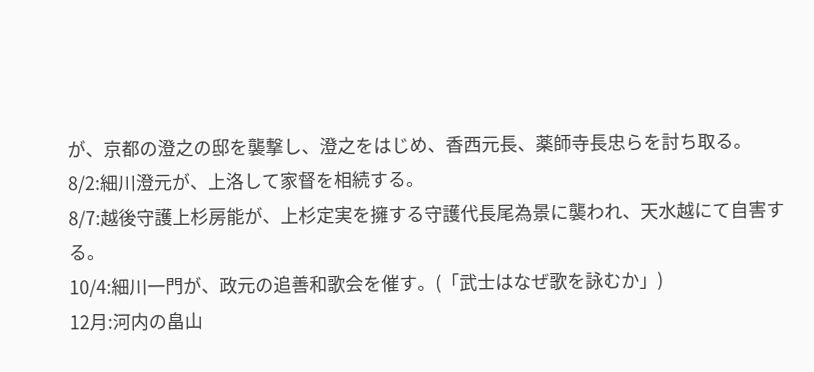が、京都の澄之の邸を襲撃し、澄之をはじめ、香西元長、薬師寺長忠らを討ち取る。
8/2:細川澄元が、上洛して家督を相続する。
8/7:越後守護上杉房能が、上杉定実を擁する守護代長尾為景に襲われ、天水越にて自害する。
10/4:細川一門が、政元の追善和歌会を催す。(「武士はなぜ歌を詠むか」)
12月:河内の畠山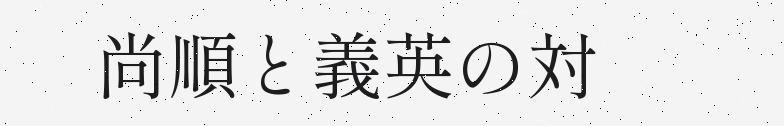尚順と義英の対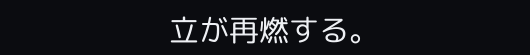立が再燃する。